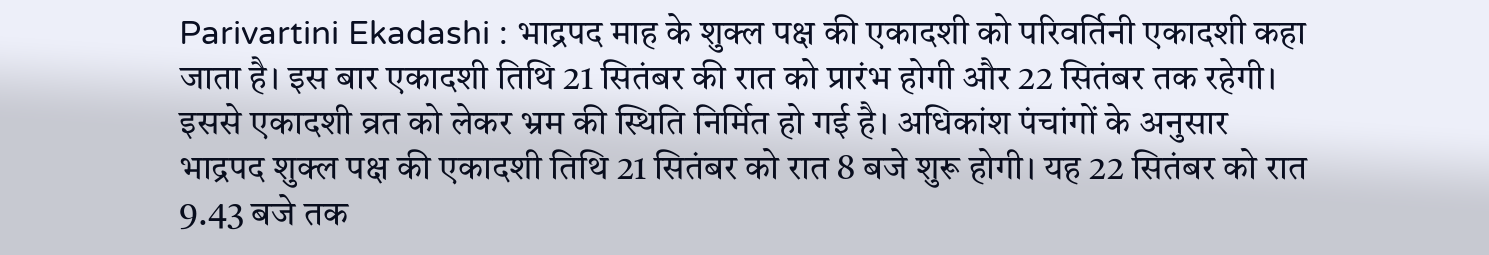Parivartini Ekadashi : भाद्रपद माह के शुक्ल पक्ष की एकादशी को परिवर्तिनी एकादशी कहा जाता है। इस बार एकादशी तिथि 21 सितंबर की रात को प्रारंभ होगी और 22 सितंबर तक रहेगी। इससे एकादशी व्रत को लेकर भ्रम की स्थिति निर्मित हो गई है। अधिकांश पंचांगों के अनुसार भाद्रपद शुक्ल पक्ष की एकादशी तिथि 21 सितंबर को रात 8 बजे शुरू होगी। यह 22 सितंबर को रात 9.43 बजे तक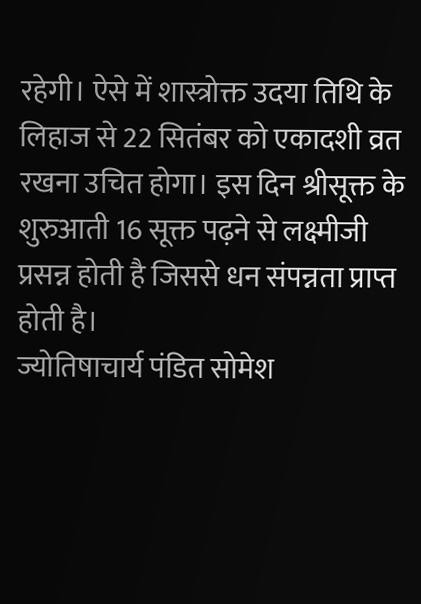रहेगी। ऐसे में शास्त्रोक्त उदया तिथि के लिहाज से 22 सितंबर को एकादशी व्रत रखना उचित होगा। इस दिन श्रीसूक्त के शुरुआती 16 सूक्त पढ़ने से लक्ष्मीजी प्रसन्न होती है जिससे धन संपन्नता प्राप्त होती है।
ज्योतिषाचार्य पंडित सोमेश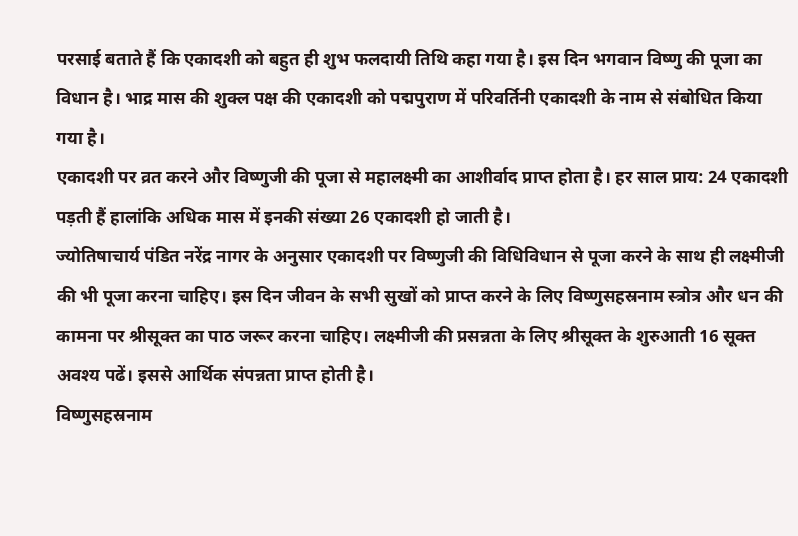परसाई बताते हैं कि एकादशी को बहुत ही शुभ फलदायी तिथि कहा गया है। इस दिन भगवान विष्णु की पूजा का विधान है। भाद्र मास की शुक्ल पक्ष की एकादशी को पद्मपुराण में परिवर्तिनी एकादशी के नाम से संबोधित किया गया है।
एकादशी पर व्रत करने और विष्णुजी की पूजा से महालक्ष्मी का आशीर्वाद प्राप्त होता है। हर साल प्राय: 24 एकादशी पड़ती हैं हालांकि अधिक मास में इनकी संख्या 26 एकादशी हो जाती है।
ज्योतिषाचार्य पंडित नरेंद्र नागर के अनुसार एकादशी पर विष्णुजी की विधिविधान से पूजा करने के साथ ही लक्ष्मीजी की भी पूजा करना चाहिए। इस दिन जीवन के सभी सुखों को प्राप्त करने के लिए विष्णुसहस्रनाम स्त्रोत्र और धन की कामना पर श्रीसूक्त का पाठ जरूर करना चाहिए। लक्ष्मीजी की प्रसन्नता के लिए श्रीसूक्त के शुरुआती 16 सूक्त अवश्य पढें। इससे आर्थिक संपन्नता प्राप्त होती है।
विष्णुसहस्रनाम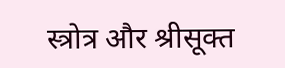स्त्रोत्र और श्रीसूक्त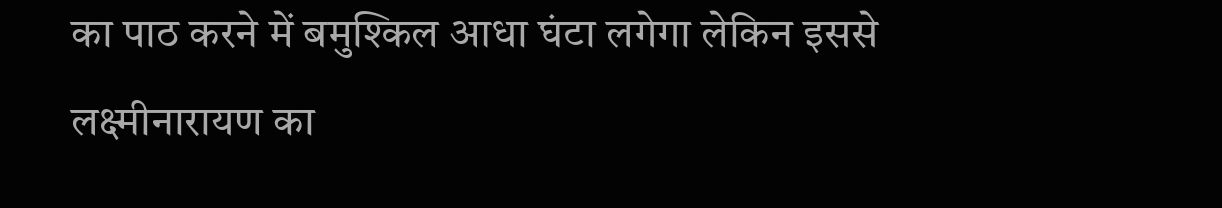का पाठ करने में बमुश्किल आधा घंटा लगेगा लेकिन इससे लक्ष्मीनारायण का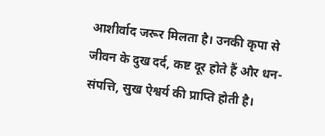आशीर्वाद जरूर मिलता है। उनकी कृपा से जीवन के दुख दर्द, कष्ट दूर होते हैं और धन-संपत्ति, सुख ऐश्वर्य की प्राप्ति होती है।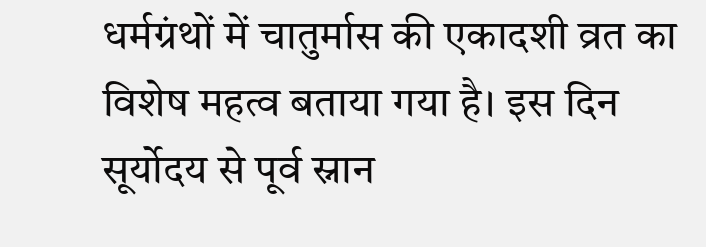धर्मग्रंथों में चातुर्मास की एकादशी व्रत का विशेष महत्व बताया गया है। इस दिन सूर्योदय से पूर्व स्नान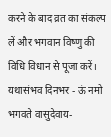करने के बाद व्रत का संकल्प लें और भगवान विष्णु की विधि विधान से पूजा करें। यथासंभव दिनभर - ऊं नमो भगवते वासुदेवाय-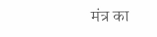मंत्र का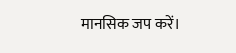मानसिक जप करें।